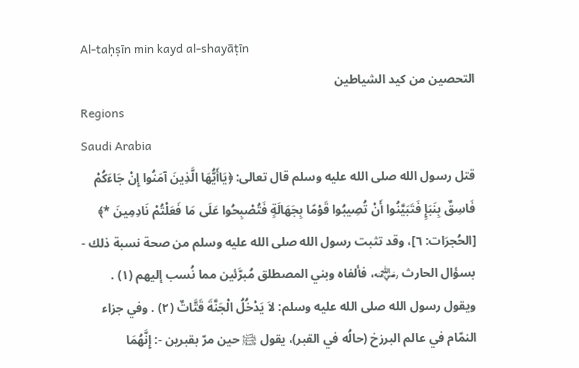Al-taḥṣīn min kayd al-shayāṭīn
التحصين من كيد الشياطين
Regions
Saudi Arabia
قتل رسول الله صلى الله عليه وسلم قال تعالى: ﴿يَاأَيُّهَا الَّذِينَ آمَنُوا إِنْ جَاءَكُمْ فَاسِقٌ بِنَبَإٍ فَتَبَيَّنُوا أَنْ تُصِيبُوا قَوْمًا بِجَهَالَةٍ فَتُصْبِحُوا عَلَى مَا فَعَلْتُمْ نَادِمِينَ *﴾ [الحُجرَات: ٦]، وقد تثبت رسول الله صلى الله عليه وسلم من صحة نسبة ذلك - بسؤال الحارث ﵁، فألفاه وبني المصطلق مُبرَّئين مما نُسب إليهم (١) .
ويقول رسول الله صلى الله عليه وسلم: لاَ يَدْخُلُ الْجَنَّةَ قَتَّاتٌ (٢) . وفي جزاء النمّام في عالم البرزخ (حالُه في القبر)، يقول ﵊ حين مرّ بقبرين -: إِنَّهُمَا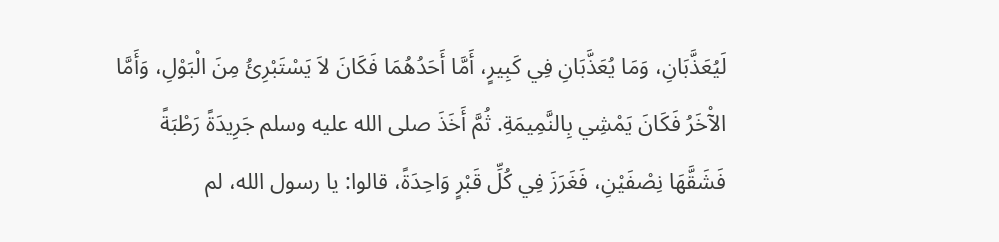لَيُعَذَّبَانِ، وَمَا يُعَذَّبَانِ فِي كَبِيرٍ، أَمَّا أَحَدُهُمَا فَكَانَ لاَ يَسْتَبْرِئُ مِنَ الْبَوْلِ، وَأَمَّا الآْخَرُ فَكَانَ يَمْشِي بِالنَّمِيمَةِ. ثُمَّ أَخَذَ صلى الله عليه وسلم جَرِيدَةً رَطْبَةً فَشَقَّهَا نِصْفَيْنِ، فَغَرَزَ فِي كُلِّ قَبْرٍ وَاحِدَةً، قالوا: يا رسول الله، لم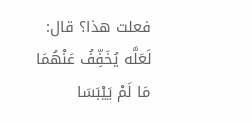فعلت هذا؟ قال: لَعَلَّه يُخَفِّفُ عَنْهُمَا مَا لَمْ يَيْبَسَا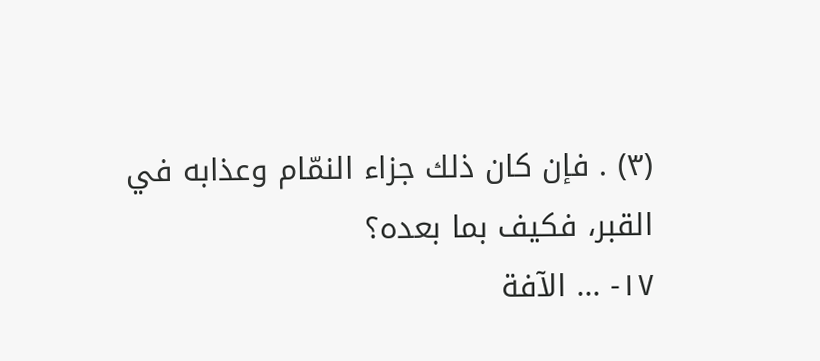(٣) . فإن كان ذلك جزاء النمّام وعذابه في القبر، فكيف بما بعده؟
١٧- ... الآفة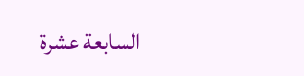السابعة عشرة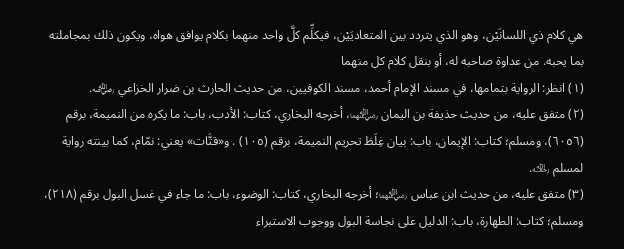هي كلام ذي اللسانَيْن، وهو الذي يتردد بين المتعاديَيْن، فيكلِّم كلَّ واحد منهما بكلام يوافق هواه، ويكون ذلك بمجاملته بما يحبه. من عداوة صاحبه له، أو بنقل كلام كل منهما
(١) انظر: الرواية بتمامها، في مسند الإمام أحمد، مسند الكوفيين، من حديث الحارث بن ضرار الخزاعي ﵁.
(٢) متفق عليه، من حديث حذيفة بن اليمان ﵄، أخرجه البخاري، كتاب: الأدب، باب: ما يكره من النميمة، برقم (٦٠٥٦)، ومسلم؛ كتاب: الإيمان، باب: بيان غِلَظ تحريم النميمة، برقم (١٠٥) . و«قتَّات» يعني: نمّام، كما بينته رواية لمسلم ﵀.
(٣) متفق عليه، من حديث ابن عباس ﵄؛ أخرجه البخاري، كتاب: الوضوء، باب: ما جاء في غسل البول برقم (٢١٨)، ومسلم؛ كتاب: الطهارة، باب: الدليل على نجاسة البول ووجوب الاستبراء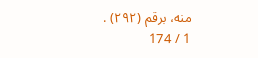منه، برقم (٢٩٢) .
1 / 174